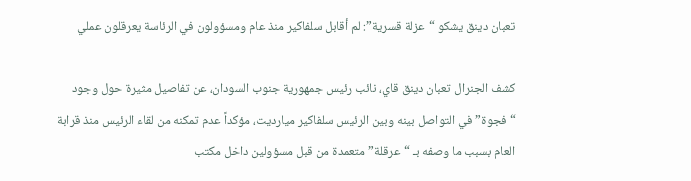تعبان دينق يشكو “عزلة قسرية”: لم أقابل سلفاكير منذ عام ومسؤولون في الرئاسة يعرقلون عملي

كشف الجنرال تعبان دينق قاي، نائب رئيس جمهورية جنوب السودان، عن تفاصيل مثيرة حول وجود “فجوة” في التواصل بينه وبين الرئيس سلفاكير ميارديت، مؤكداً عدم تمكنه من لقاء الرئيس منذ قرابة العام بسبب ما وصفه بـ “عرقلة” متعمدة من قبل مسؤولين داخل مكتب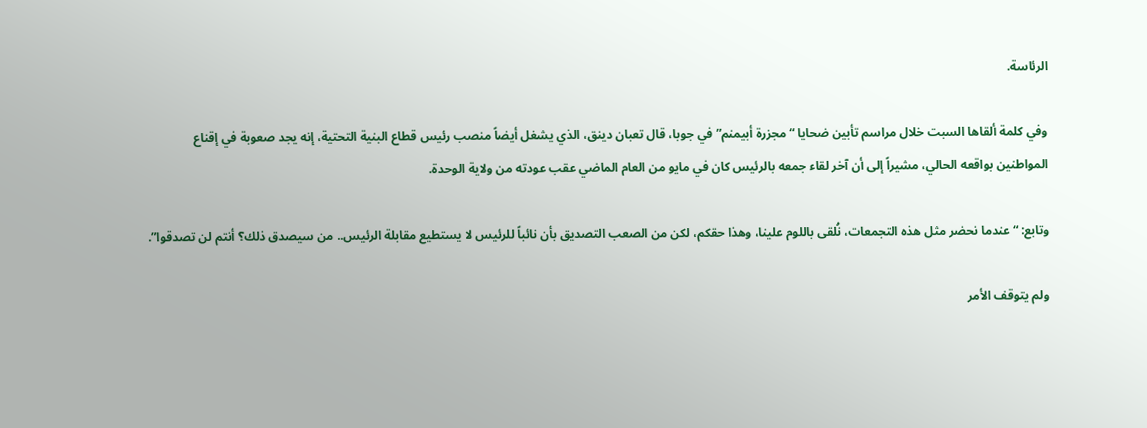الرئاسة.

وفي كلمة ألقاها السبت خلال مراسم تأبين ضحايا “مجزرة أبيمنم” في جوبا، قال تعبان دينق، الذي يشغل أيضاً منصب رئيس قطاع البنية التحتية، إنه يجد صعوبة في إقناع المواطنين بواقعه الحالي، مشيراً إلى أن آخر لقاء جمعه بالرئيس كان في مايو من العام الماضي عقب عودته من ولاية الوحدة.

وتابع: “عندما نحضر مثل هذه التجمعات، نُلقى باللوم علينا، وهذا حقكم، لكن من الصعب التصديق بأن نائباً للرئيس لا يستطيع مقابلة الرئيس.. من سيصدق ذلك؟ أنتم لن تصدقوا”.

ولم يتوقف الأمر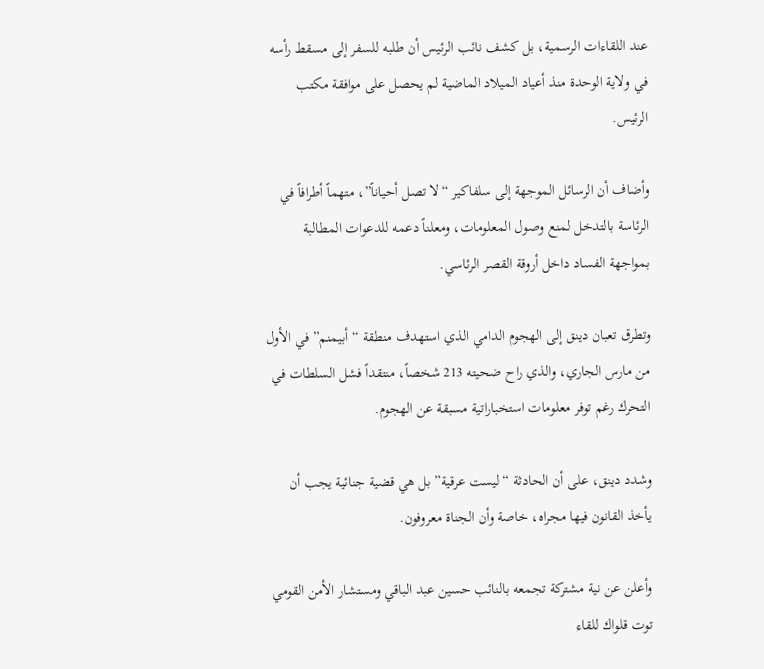عند اللقاءات الرسمية، بل كشف نائب الرئيس أن طلبه للسفر إلى مسقط رأسه في ولاية الوحدة منذ أعياد الميلاد الماضية لم يحصل على موافقة مكتب الرئيس.

وأضاف أن الرسائل الموجهة إلى سلفاكير “لا تصل أحياناً”، متهماً أطرافاً في الرئاسة بالتدخل لمنع وصول المعلومات، ومعلناً دعمه للدعوات المطالبة بمواجهة الفساد داخل أروقة القصر الرئاسي.

وتطرق تعبان دينق إلى الهجوم الدامي الذي استهدف منطقة “أبيمنم” في الأول من مارس الجاري، والذي راح ضحيته 213 شخصاً، منتقداً فشل السلطات في التحرك رغم توفر معلومات استخباراتية مسبقة عن الهجوم.

وشدد دينق، على أن الحادثة “ليست عرقية” بل هي قضية جنائية يجب أن يأخذ القانون فيها مجراه، خاصة وأن الجناة معروفون.

وأعلن عن نية مشتركة تجمعه بالنائب حسين عبد الباقي ومستشار الأمن القومي توت قلواك للقاء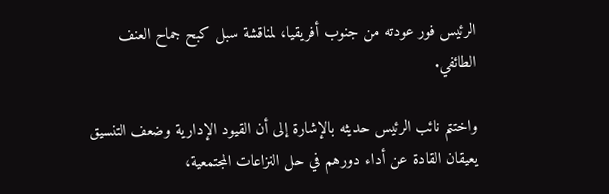الرئيس فور عودته من جنوب أفريقيا، لمناقشة سبل كبح جماح العنف الطائفي.

واختتم نائب الرئيس حديثه بالإشارة إلى أن القيود الإدارية وضعف التنسيق يعيقان القادة عن أداء دورهم في حل النزاعات المجتمعية،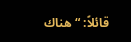قائلاً: “هناك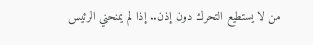من لا يستطيع التحرك دون إذن.. إذا لم يمنحني الرئيس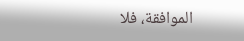الموافقة، فلا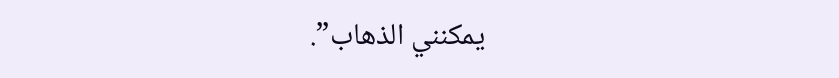يمكنني الذهاب”.